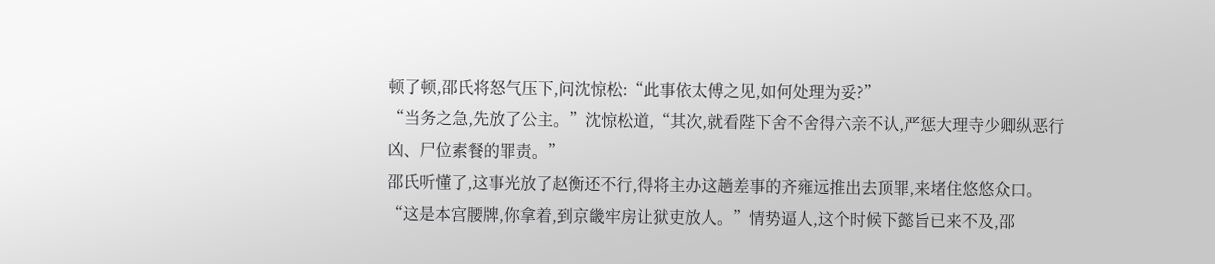顿了顿,邵氏将怒气压下,问沈惊松:“此事依太傅之见,如何处理为妥?”
“当务之急,先放了公主。”沈惊松道,“其次,就看陛下舍不舍得六亲不认,严惩大理寺少卿纵恶行凶、尸位素餐的罪责。”
邵氏听懂了,这事光放了赵衡还不行,得将主办这趟差事的齐雍远推出去顶罪,来堵住悠悠众口。
“这是本宫腰牌,你拿着,到京畿牢房让狱吏放人。”情势逼人,这个时候下懿旨已来不及,邵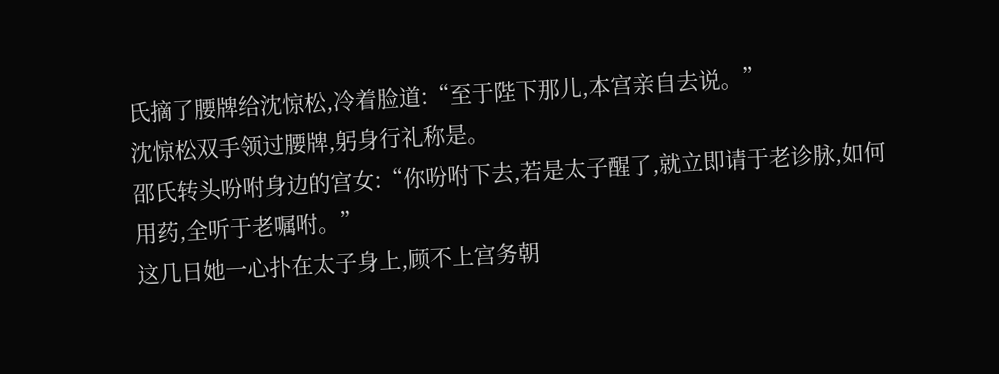氏摘了腰牌给沈惊松,冷着脸道:“至于陛下那儿,本宫亲自去说。”
沈惊松双手领过腰牌,躬身行礼称是。
邵氏转头吩咐身边的宫女:“你吩咐下去,若是太子醒了,就立即请于老诊脉,如何用药,全听于老嘱咐。”
这几日她一心扑在太子身上,顾不上宫务朝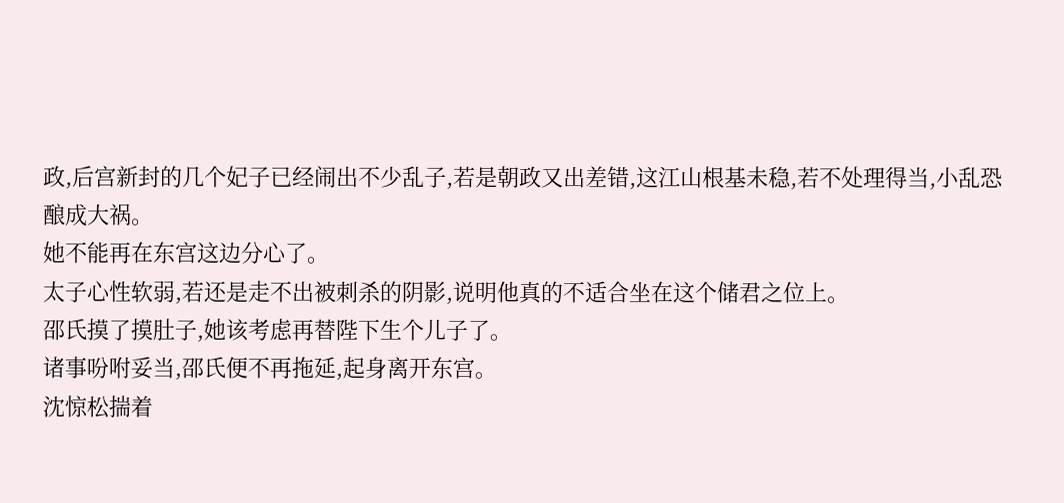政,后宫新封的几个妃子已经闹出不少乱子,若是朝政又出差错,这江山根基未稳,若不处理得当,小乱恐酿成大祸。
她不能再在东宫这边分心了。
太子心性软弱,若还是走不出被刺杀的阴影,说明他真的不适合坐在这个储君之位上。
邵氏摸了摸肚子,她该考虑再替陛下生个儿子了。
诸事吩咐妥当,邵氏便不再拖延,起身离开东宫。
沈惊松揣着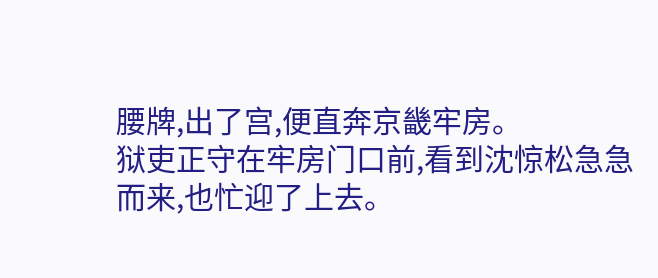腰牌,出了宫,便直奔京畿牢房。
狱吏正守在牢房门口前,看到沈惊松急急而来,也忙迎了上去。